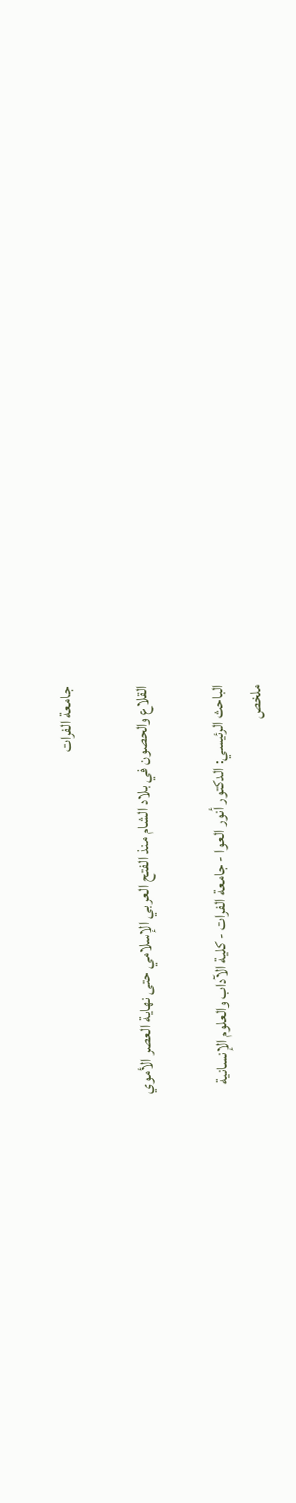جامعة الفرات

القلاع والحصون في بلاد الشام منذ الفتح العربي الإسلامي حتى نهاية العصر الأموي

الباحث الرئيسي: الدكتور أنور العوا - جامعة الفرات - كلية الآداب والعلوم الإنسانية
ملخص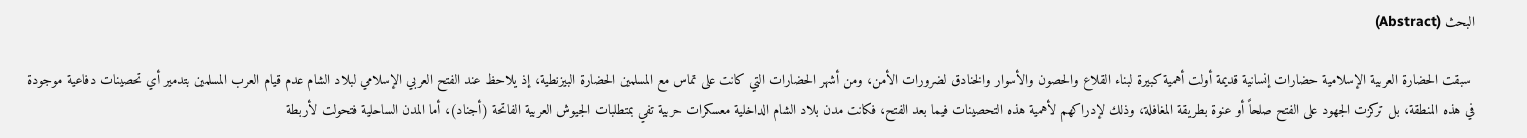البحث (Abstract)

 سبقت الحضارة العربية الإسلامية حضارات إنسانية قديمة أولت أهمية كبيرة لبناء القلاع والحصون والأسوار والخنادق لضرورات الأمن، ومن أشهر الحضارات التي كانت على تماس مع المسلمين الحضارة البيزنطية، إذ يلاحظ عند الفتح العربي الإسلامي لبلاد الشام عدم قيام العرب المسلمين بتدمير أي تحصينات دفاعية موجودة في هذه المنطقة، بل تركزت الجهود على الفتح صلحاً أو عنوة بطريقة المغافلة، وذلك لإدراكهم لأهمية هذه التحصينات فيما بعد الفتح، فكانت مدن بلاد الشام الداخلية معسكرات حربية تفي بمتطلبات الجيوش العربية الفاتحة (أجناد)، أما المدن الساحلية فتحولت لأربطة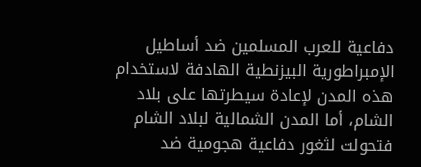دفاعية للعرب المسلمين ضد أساطيل الإمبراطورية البيزنطية الهادفة لاستخدام هذه المدن لإعادة سيطرتها على بلاد الشام، أما المدن الشمالية لبلاد الشام فتحولت لثغور دفاعية هجومية ضد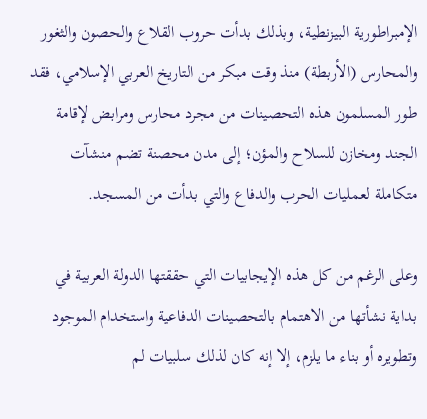الإمبراطورية البيزنطية، وبذلك بدأت حروب القلاع والحصون والثغور والمحارس (الأربطة) منذ وقت مبكر من التاريخ العربي الإسلامي، فقد طور المسلمون هذه التحصينات من مجرد محارس ومرابض لإقامة الجند ومخازن للسلاح والمؤن؛ إلى مدن محصنة تضم منشآت متكاملة لعمليات الحرب والدفاع والتي بدأت من المسجد.

وعلى الرغم من كل هذه الإيجابيات التي حققتها الدولة العربية في بداية نشأتها من الاهتمام بالتحصينات الدفاعية واستخدام الموجود وتطويره أو بناء ما يلزم، إلا إنه كان لذلك سلبيات لم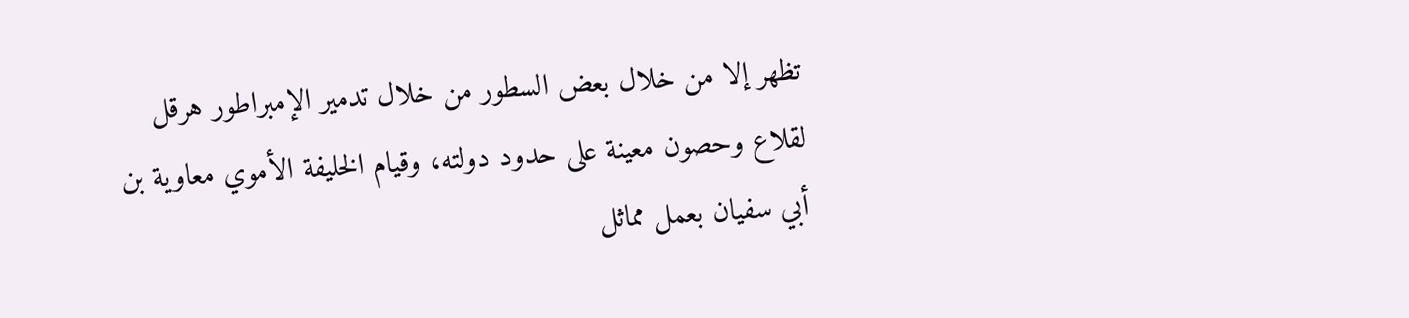تظهر إلا من خلال بعض السطور من خلال تدمير الإمبراطور هرقل لقلاع وحصون معينة على حدود دولته، وقيام الخليفة الأموي معاوية بن أبي سفيان بعمل مماثل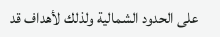على الحدود الشمالية ولذلك لأهداف قد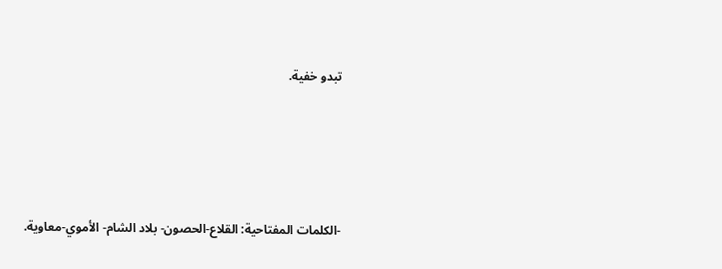تبدو خفية.




-الكلمات المفتاحية: القلاع-الحصون- بلاد الشام- الأموي-معاوية.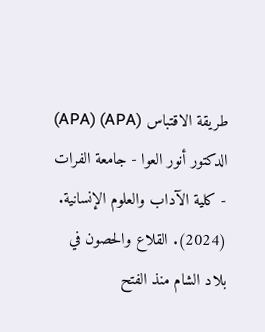طريقة الاقتباس (APA) (APA)
الدكتور أنور العوا - جامعة الفرات - كلية الآداب والعلوم الإنسانية. (2024). القلاع والحصون في بلاد الشام منذ الفتح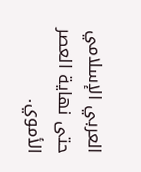العربي الإسلامي حتى نهاية العصر الأموي.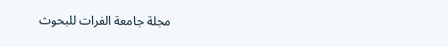مجلة جامعة الفرات للبحوث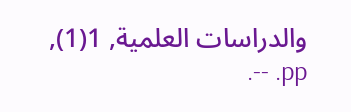والدراسات العلمية, 1(1), pp. --.